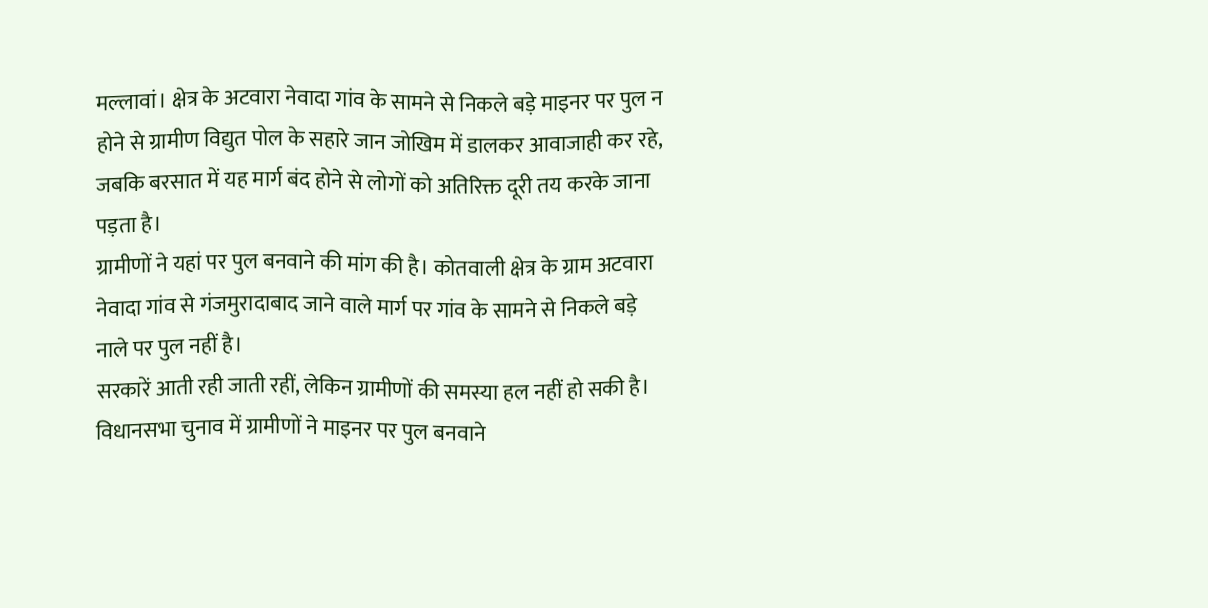मल्लावां। क्षेत्र के अटवारा नेवादा गांव के सामने से निकले बड़े माइनर पर पुल न होने से ग्रामीण विद्युत पोल के सहारे जान जोखिम में डालकर आवाजाही कर रहे, जबकि बरसात में यह मार्ग बंद होने से लोगों को अतिरिक्त दूरी तय करके जाना पड़ता है।
ग्रामीणों ने यहां पर पुल बनवाने की मांग की है। कोतवाली क्षेत्र के ग्राम अटवारा नेवादा गांव से गंजमुरादाबाद जाने वाले मार्ग पर गांव के सामने से निकले बड़े नाले पर पुल नहीं है।
सरकारें आती रही जाती रहीं, लेकिन ग्रामीणों की समस्या हल नहीं हो सकी है।
विधानसभा चुनाव में ग्रामीणों ने माइनर पर पुल बनवाने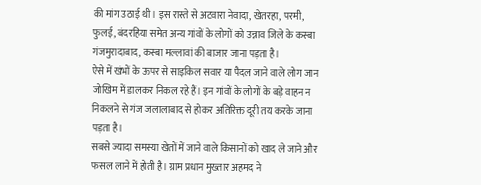की मांग उठाई थी। इस रास्ते से अटवारा नेवादा, खेतरहा, परमी, फुलई, बंदरहिया समेत अन्य गांवों के लोगों को उन्नाव जिले के कस्बा गंजमुरादाबाद, कस्बा मल्लावां की बाजार जाना पड़ता है।
ऐसे में खंभों के ऊपर से साइकिल सवार या पैदल जाने वाले लोग जान जोखिम में डालकर निकल रहे हैं। इन गांवों के लोगों के बड़े वाहन न निकलने से गंज जलालाबाद से होकर अतिरिक्त दूरी तय करके जाना पड़ता है।
सबसे ज्यादा समस्या खेतों में जाने वाले किसानों को खाद ले जाने और फसल लाने में होती है। ग्राम प्रधान मुख्तार अहमद ने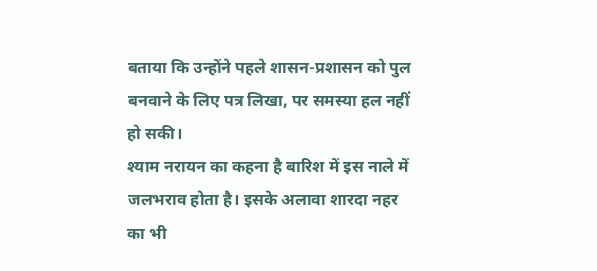बताया कि उन्होंने पहले शासन-प्रशासन को पुल बनवाने के लिए पत्र लिखा, पर समस्या हल नहीं हो सकी।
श्याम नरायन का कहना है बारिश में इस नाले में जलभराव होता है। इसके अलावा शारदा नहर का भी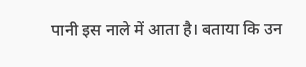पानी इस नाले में आता है। बताया कि उन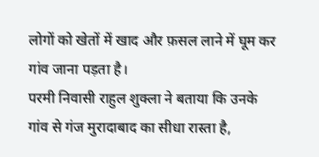लोगों को खेतों में खाद और फ़सल लाने में घूम कर गांव जाना पड़ता है।
परमी निवासी राहुल शुक्ला ने बताया कि उनके गांव से गंज मुरादाबाद का सीधा रास्ता है,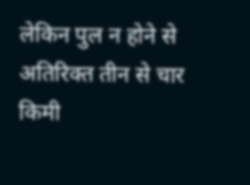लेकिन पुल न होने से अतिरिक्त तीन से चार किमी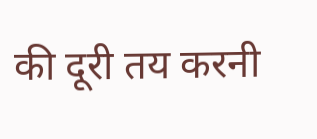की दूरी तय करनी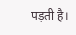पड़ती है।